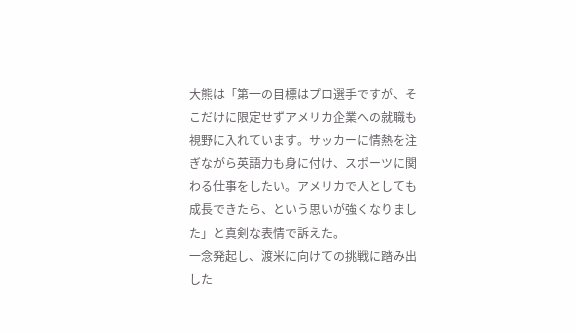大熊は「第一の目標はプロ選手ですが、そこだけに限定せずアメリカ企業への就職も視野に入れています。サッカーに情熱を注ぎながら英語力も身に付け、スポーツに関わる仕事をしたい。アメリカで人としても成長できたら、という思いが強くなりました」と真剣な表情で訴えた。
一念発起し、渡米に向けての挑戦に踏み出した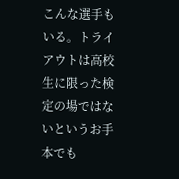こんな選手もいる。トライアウトは高校生に限った検定の場ではないというお手本でも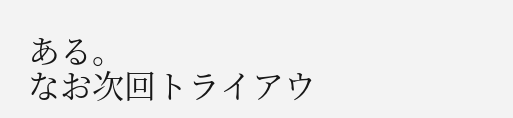ある。
なお次回トライアウ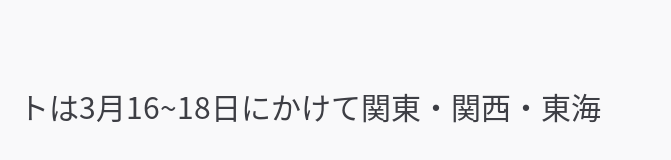トは3月16~18日にかけて関東・関西・東海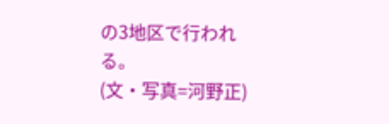の3地区で行われる。
(文・写真=河野正)